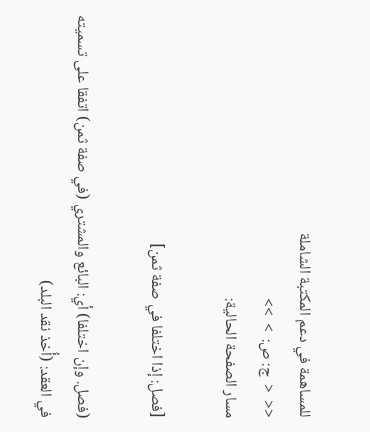للمساهمة في دعم المكتبة الشاملة
<<  <  ج: ص:  >  >>
مسار الصفحة الحالية:

[فصل: إذا اختلفا في صفة ثمن]

(فصل. وإن اختلفا) أي: البائع والمشتري (في صفة ثمن) اتفقا على تسميته في العقد: (أُخذ نقد البلد)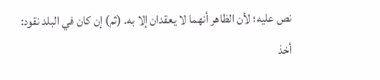نص عليه؛ لأن الظاهر أنهما لا يعقدان إلا به. (ثم) إن كان في البلد نقود: أخذ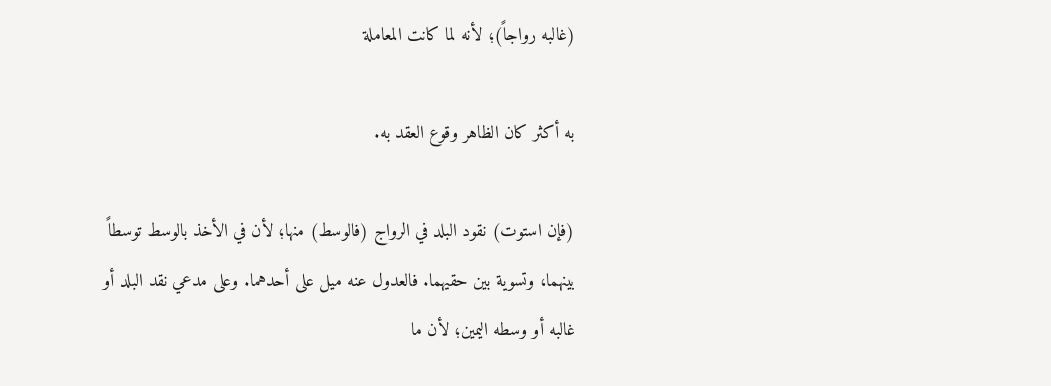(غالبه رواجاً)؛ لأنه لما كانت المعاملة

به أكثر كان الظاهر وقوع العقد به.

(فإن استوت) نقود البلد في الرواج (فالوسط) منها؛ لأن في الأخذ بالوسط توسطاً بينهما، وتسوية بين حقيهما. فالعدول عنه ميل على أحدهما. وعلى مدعي نقد البلد أو غالبه أو وسطه اليمين؛ لأن ما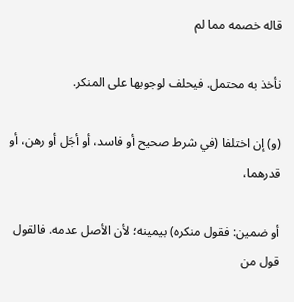قاله خصمه مما لم

نأخذ به محتمل. فيحلف لوجوبها على المنكر.

(و) إن اختلفا (في شرط صحيح أو فاسد، أو أجَل أو رهن، أو قدرهما،

أو ضمين: فقول منكره) بيمينه؛ لأن الأصل عدمه. فالقول قول من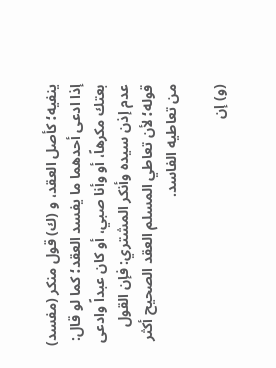ينفيه؛ كأصل العقد، و (ك) قول منكر (مفسد) إذا ادعى أحدهما ما يفسد العقد؛ كما لو قال: بعتك مكرهاً، أو وأنا صبي، أو كان عبداً وادعى عدم إذن سيده وأنكر المشتري: فإن القول قوله؛ لأن تعاطي المسلم العقد الصحيح أكثر من تعاطيه الفاسد.

(و) إن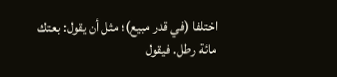اختلفا (في قدر مبيع)؛ مثل أن يقول: بعتك مائة رطل. فيقول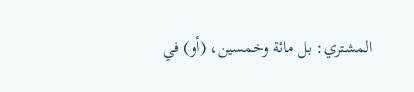المشتري: بل مائة وخمسين، (أو) في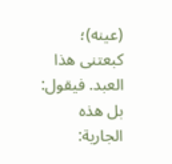(عينه)؛ كبعتنى هذا العبد. فيقول: بل هذه الجارية: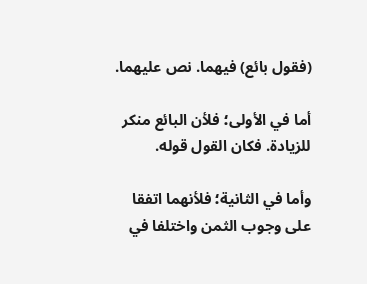(فقول بائع) فيهما. نص عليهما.

أما في الأولى؛ فلأن البائع منكر للزيادة. فكان القول قوله.

وأما في الثانية؛ فلأنهما اتفقا على وجوب الثمن واختلفا في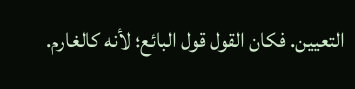التعيين. فكان القول قول البائع؛ لأنه كالغارم.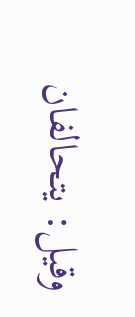وقيل: يتحالفان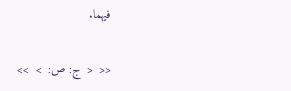فيهما.

<<  <  ج: ص:  >  >>